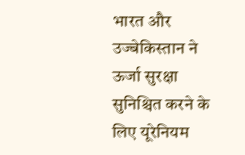भारत और उज्बेकिस्तान ने ऊर्जा सुरक्षा सुनिश्चित करने के लिए यूरेनियम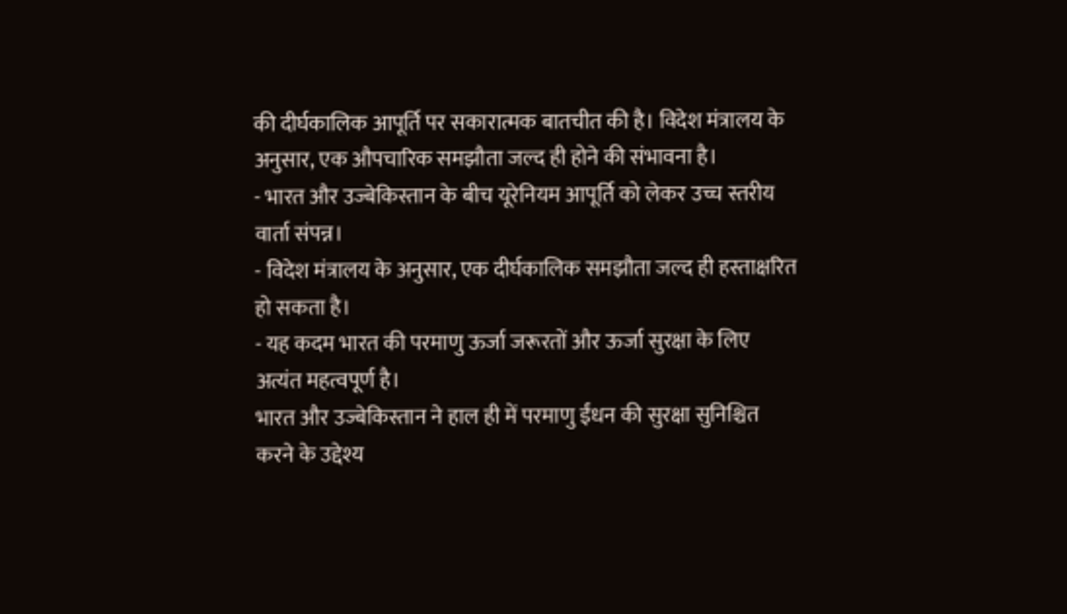की दीर्घकालिक आपूर्ति पर सकारात्मक बातचीत की है। विदेश मंत्रालय के अनुसार, एक औपचारिक समझौता जल्द ही होने की संभावना है।
- भारत और उज्बेकिस्तान के बीच यूरेनियम आपूर्ति को लेकर उच्च स्तरीय वार्ता संपन्न।
- विदेश मंत्रालय के अनुसार, एक दीर्घकालिक समझौता जल्द ही हस्ताक्षरित हो सकता है।
- यह कदम भारत की परमाणु ऊर्जा जरूरतों और ऊर्जा सुरक्षा के लिए अत्यंत महत्वपूर्ण है।
भारत और उज्बेकिस्तान ने हाल ही में परमाणु ईंधन की सुरक्षा सुनिश्चित करने के उद्देश्य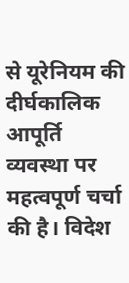से यूरेनियम की दीर्घकालिक आपूर्ति व्यवस्था पर महत्वपूर्ण चर्चा की है। विदेश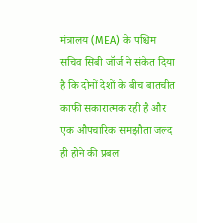मंत्रालय (MEA) के पश्चिम सचिव सिबी जॉर्ज ने संकेत दिया है कि दोनों देशों के बीच बातचीत काफी सकारात्मक रही है और एक औपचारिक समझौता जल्द ही होने की प्रबल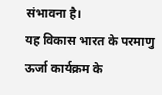संभावना है।
यह विकास भारत के परमाणु ऊर्जा कार्यक्रम के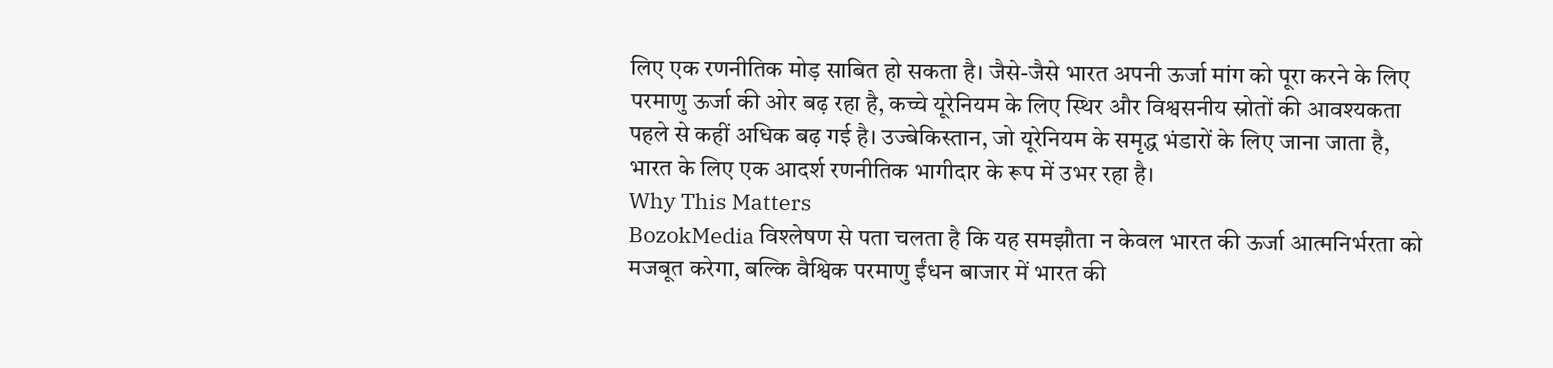लिए एक रणनीतिक मोड़ साबित हो सकता है। जैसे-जैसे भारत अपनी ऊर्जा मांग को पूरा करने के लिए परमाणु ऊर्जा की ओर बढ़ रहा है, कच्चे यूरेनियम के लिए स्थिर और विश्वसनीय स्रोतों की आवश्यकता पहले से कहीं अधिक बढ़ गई है। उज्बेकिस्तान, जो यूरेनियम के समृद्ध भंडारों के लिए जाना जाता है, भारत के लिए एक आदर्श रणनीतिक भागीदार के रूप में उभर रहा है।
Why This Matters
BozokMedia विश्लेषण से पता चलता है कि यह समझौता न केवल भारत की ऊर्जा आत्मनिर्भरता को मजबूत करेगा, बल्कि वैश्विक परमाणु ईंधन बाजार में भारत की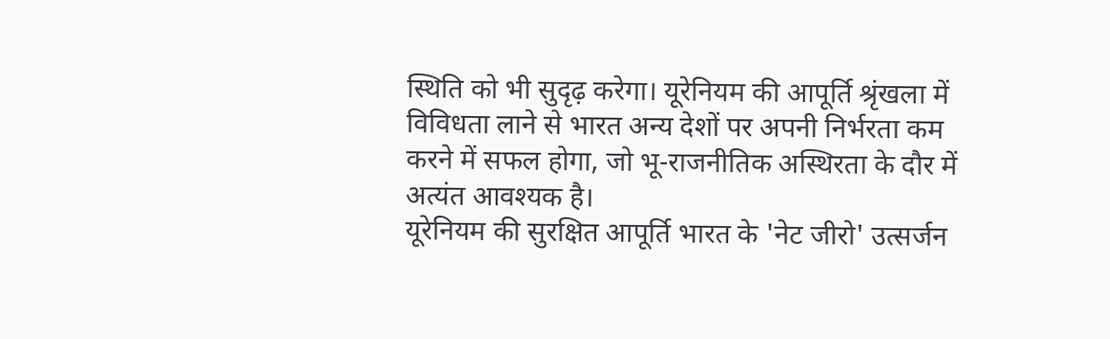स्थिति को भी सुदृढ़ करेगा। यूरेनियम की आपूर्ति श्रृंखला में विविधता लाने से भारत अन्य देशों पर अपनी निर्भरता कम करने में सफल होगा, जो भू-राजनीतिक अस्थिरता के दौर में अत्यंत आवश्यक है।
यूरेनियम की सुरक्षित आपूर्ति भारत के 'नेट जीरो' उत्सर्जन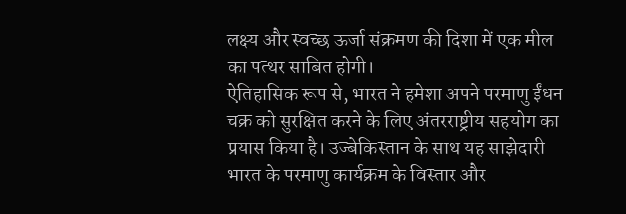लक्ष्य और स्वच्छ ऊर्जा संक्रमण की दिशा में एक मील का पत्थर साबित होगी।
ऐतिहासिक रूप से, भारत ने हमेशा अपने परमाणु ईंधन चक्र को सुरक्षित करने के लिए अंतरराष्ट्रीय सहयोग का प्रयास किया है। उज्बेकिस्तान के साथ यह साझेदारी भारत के परमाणु कार्यक्रम के विस्तार और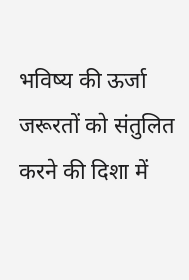भविष्य की ऊर्जा जरूरतों को संतुलित करने की दिशा में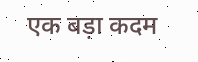एक बड़ा कदम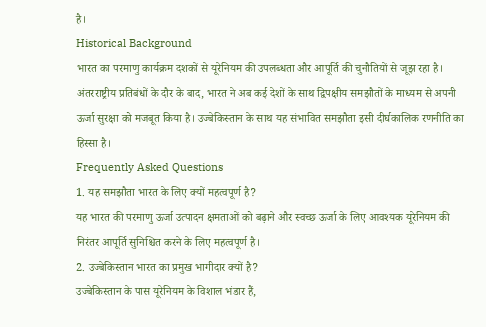है।
Historical Background
भारत का परमाणु कार्यक्रम दशकों से यूरेनियम की उपलब्धता और आपूर्ति की चुनौतियों से जूझ रहा है। अंतरराष्ट्रीय प्रतिबंधों के दौर के बाद, भारत ने अब कई देशों के साथ द्विपक्षीय समझौतों के माध्यम से अपनी ऊर्जा सुरक्षा को मजबूत किया है। उज्बेकिस्तान के साथ यह संभावित समझौता इसी दीर्घकालिक रणनीति का हिस्सा है।
Frequently Asked Questions
1. यह समझौता भारत के लिए क्यों महत्वपूर्ण है?
यह भारत की परमाणु ऊर्जा उत्पादन क्षमताओं को बढ़ाने और स्वच्छ ऊर्जा के लिए आवश्यक यूरेनियम की निरंतर आपूर्ति सुनिश्चित करने के लिए महत्वपूर्ण है।
2. उज्बेकिस्तान भारत का प्रमुख भागीदार क्यों है?
उज्बेकिस्तान के पास यूरेनियम के विशाल भंडार हैं,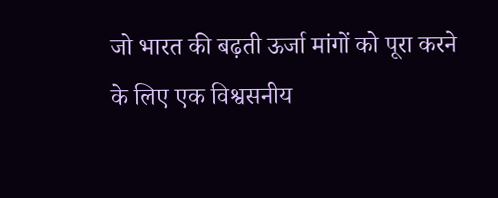जो भारत की बढ़ती ऊर्जा मांगों को पूरा करने के लिए एक विश्वसनीय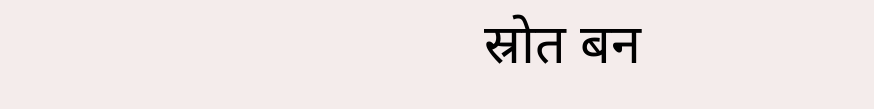स्रोत बन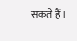सकते हैं।